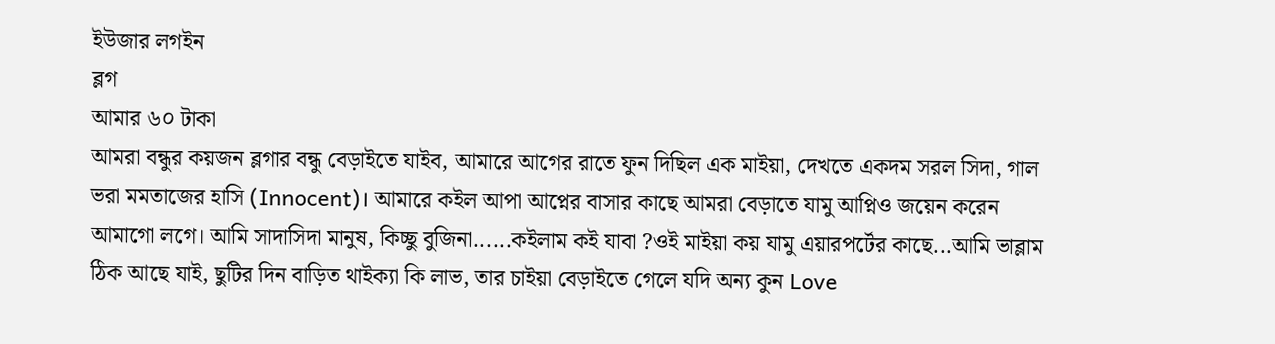ইউজার লগইন
ব্লগ
আমার ৬০ টাকা
আমরা বন্ধুর কয়জন ব্লগার বন্ধু বেড়াইতে যাইব, আমারে আগের রাতে ফুন দিছিল এক মাইয়া, দেখতে একদম সরল সিদা, গাল ভরা মমতাজের হাসি (Innocent)। আমারে কইল আপা আপ্নের বাসার কাছে আমরা বেড়াতে যামু আপ্নিও জয়েন করেন আমাগো লগে। আমি সাদাসিদা মানুষ, কিচ্ছু বুজিনা......কইলাম কই যাবা ?ওই মাইয়া কয় যামু এয়ারপর্টের কাছে...আমি ভাব্লাম ঠিক আছে যাই, ছুটির দিন বাড়িত থাইক্যা কি লাভ, তার চাইয়া বেড়াইতে গেলে যদি অন্য কুন Love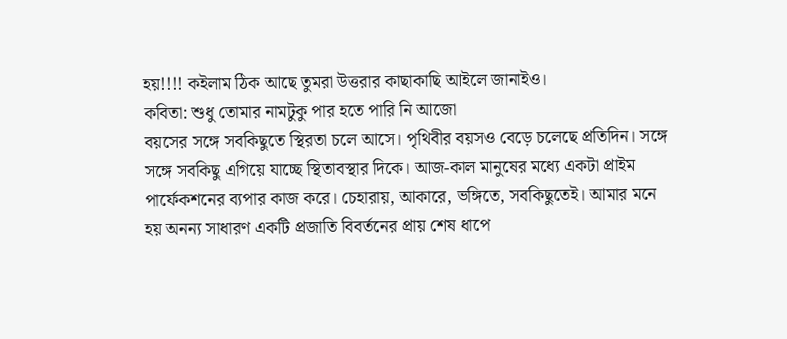হয়!!!! কইলাম ঠিক আছে তুমরা উত্তরার কাছাকাছি আইলে জানাইও।
কবিতা: শুধু তোমার নামটুকু পার হতে পারি নি আজো
বয়সের সঙ্গে সবকিছুতে স্থিরতা চলে আসে। পৃথিবীর বয়সও বেড়ে চলেছে প্রতিদিন। সঙ্গে সঙ্গে সবকিছু এগিয়ে যাচ্ছে স্থিতাবস্থার দিকে। আজ-কাল মানুষের মধ্যে একটা প্রাইম পার্ফেকশনের ব্যপার কাজ করে। চেহারায়, আকারে, ভঙ্গিতে, সবকিছুতেই। আমার মনে হয় অনন্য সাধারণ একটি প্রজাতি বিবর্তনের প্রায় শেষ ধাপে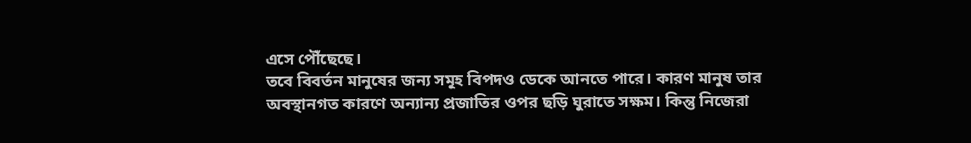এসে পৌঁছেছে।
তবে বিবর্তন মানুষের জন্য সমূহ বিপদও ডেকে আনতে পারে। কারণ মানুষ তার অবস্থানগত কারণে অন্যান্য প্রজাতির ওপর ছড়ি ঘুরাতে সক্ষম। কিন্তু নিজেরা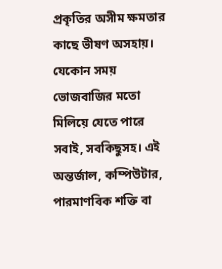প্রকৃতির অসীম ক্ষমতার কাছে ভীষণ অসহায়। যেকোন সময় ভোজবাজির মতো মিলিয়ে যেতে পারে সবাই, সবকিছুসহ। এই অন্তর্জাল, কম্পিউটার, পারমাণবিক শক্তি বা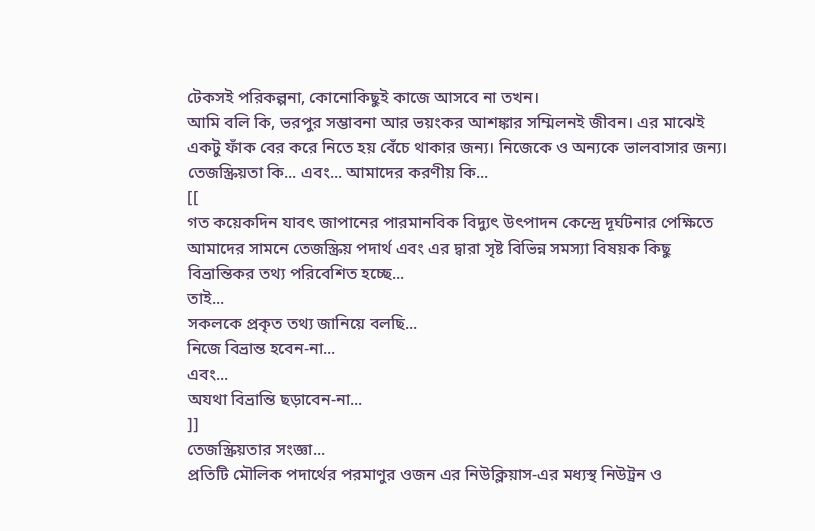টেকসই পরিকল্পনা, কোনোকিছুই কাজে আসবে না তখন।
আমি বলি কি, ভরপুর সম্ভাবনা আর ভয়ংকর আশঙ্কার সম্মিলনই জীবন। এর মাঝেই একটু ফাঁক বের করে নিতে হয় বেঁচে থাকার জন্য। নিজেকে ও অন্যকে ভালবাসার জন্য।
তেজস্ক্রিয়তা কি... এবং... আমাদের করণীয় কি...
[[
গত কয়েকদিন যাবৎ জাপানের পারমানবিক বিদ্যুৎ উৎপাদন কেন্দ্রে দূর্ঘটনার পেক্ষিতে আমাদের সামনে তেজস্ক্রিয় পদার্থ এবং এর দ্বারা সৃষ্ট বিভিন্ন সমস্যা বিষয়ক কিছু বিভ্রান্তিকর তথ্য পরিবেশিত হচ্ছে...
তাই...
সকলকে প্রকৃত তথ্য জানিয়ে বলছি...
নিজে বিভ্রান্ত হবেন-না...
এবং...
অযথা বিভ্রান্তি ছড়াবেন-না...
]]
তেজস্ক্রিয়তার সংজ্ঞা...
প্রতিটি মৌলিক পদার্থের পরমাণুর ওজন এর নিউক্লিয়াস-এর মধ্যস্থ নিউট্রন ও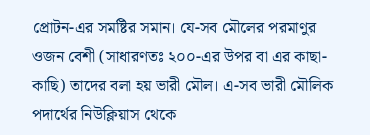প্রোটন-এর সমষ্টির সমান। যে-সব মৌলের পরমাণুর ওজন বেশী (সাধারণতঃ ২০০-এর উপর বা এর কাছা-কাছি) তাদের বলা হয় ভারী মৌল। এ-সব ভারী মৌলিক পদার্থের নিউক্লিয়াস থেকে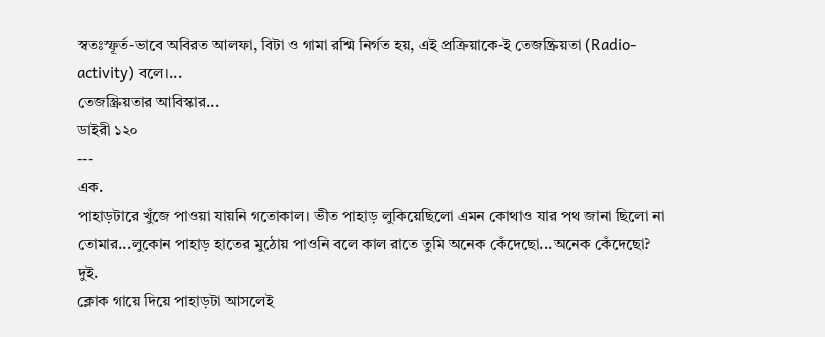স্বতঃস্ফূর্ত-ভাবে অবিরত আলফা, বিটা ও গামা রশ্মি নির্গত হয়, এই প্রক্রিয়াকে-ই তেজষ্ক্রিয়তা (Radio-activity) বলে।...
তেজস্ক্রিয়তার আবিস্কার...
ডাইরী ১২০
---
এক.
পাহাড়টারে খুঁজে পাওয়া যায়নি গতোকাল। ভীত পাহাড় লুকিয়েছিলো এমন কোথাও যার পথ জানা ছিলো না তোমার...লুকোন পাহাড় হাতের মুঠোয় পাওনি বলে কাল রাতে তুমি অনেক কেঁদেছো...অনেক কেঁদেছো?
দুই.
ক্লোক গায়ে দিয়ে পাহাড়টা আসলেই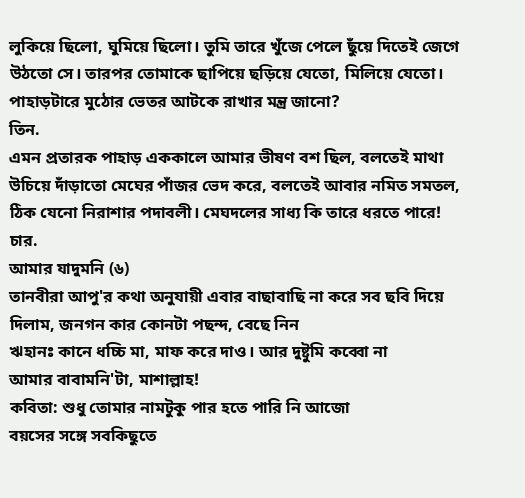লুকিয়ে ছিলো, ঘুমিয়ে ছিলো। তুমি তারে খুঁজে পেলে ছুঁয়ে দিতেই জেগে উঠতো সে। তারপর তোমাকে ছাপিয়ে ছড়িয়ে যেতো, মিলিয়ে যেতো। পাহাড়টারে মুঠোর ভেতর আটকে রাখার মন্ত্র জানো?
তিন.
এমন প্রতারক পাহাড় এককালে আমার ভীষণ বশ ছিল, বলতেই মাথা উচিয়ে দাঁড়াতো মেঘের পাঁজর ভেদ করে, বলতেই আবার নমিত সমতল, ঠিক যেনো নিরাশার পদাবলী। মেঘদলের সাধ্য কি তারে ধরতে পারে!
চার.
আমার যাদুমনি (৬)
তানবীরা আপু'র কথা অনুযায়ী এবার বাছাবাছি না করে সব ছবি দিয়ে দিলাম, জনগন কার কোনটা পছন্দ, বেছে নিন
ঋহানঃ কানে ধচ্চি মা, মাফ করে দাও। আর দুষ্টুমি কব্বো না
আমার বাবামনি'টা, মাশাল্লাহ!
কবিতা: শুধু তোমার নামটুকু পার হতে পারি নি আজো
বয়সের সঙ্গে সবকিছুতে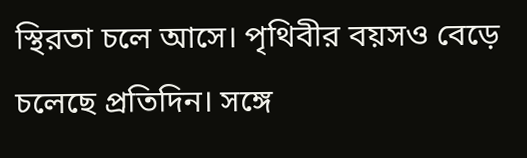স্থিরতা চলে আসে। পৃথিবীর বয়সও বেড়ে চলেছে প্রতিদিন। সঙ্গে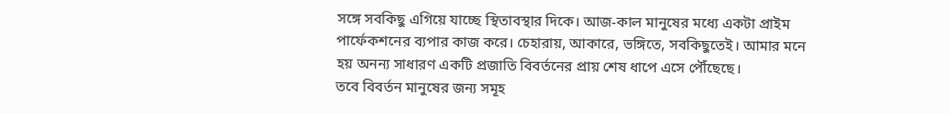সঙ্গে সবকিছু এগিয়ে যাচ্ছে স্থিতাবস্থার দিকে। আজ-কাল মানুষের মধ্যে একটা প্রাইম পার্ফেকশনের ব্যপার কাজ করে। চেহারায়, আকারে, ভঙ্গিতে, সবকিছুতেই। আমার মনে হয় অনন্য সাধারণ একটি প্রজাতি বিবর্তনের প্রায় শেষ ধাপে এসে পৌঁছেছে।
তবে বিবর্তন মানুষের জন্য সমূহ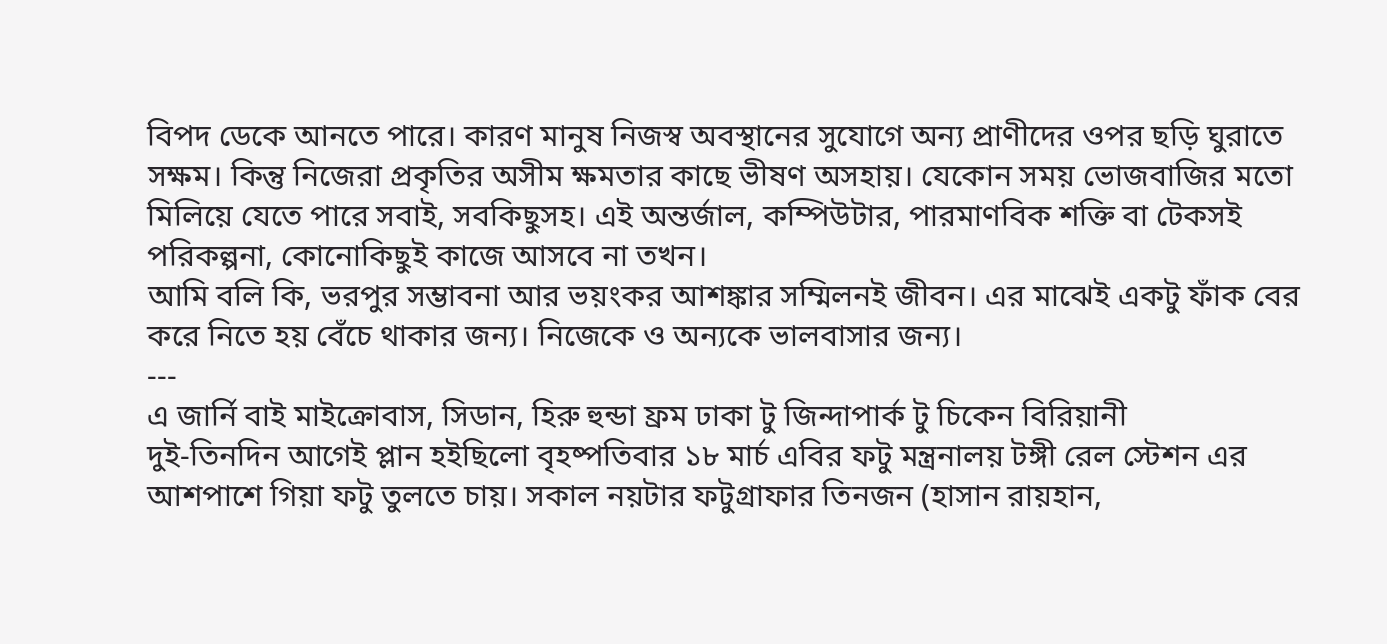বিপদ ডেকে আনতে পারে। কারণ মানুষ নিজস্ব অবস্থানের সুযোগে অন্য প্রাণীদের ওপর ছড়ি ঘুরাতে সক্ষম। কিন্তু নিজেরা প্রকৃতির অসীম ক্ষমতার কাছে ভীষণ অসহায়। যেকোন সময় ভোজবাজির মতো মিলিয়ে যেতে পারে সবাই, সবকিছুসহ। এই অন্তর্জাল, কম্পিউটার, পারমাণবিক শক্তি বা টেকসই পরিকল্পনা, কোনোকিছুই কাজে আসবে না তখন।
আমি বলি কি, ভরপুর সম্ভাবনা আর ভয়ংকর আশঙ্কার সম্মিলনই জীবন। এর মাঝেই একটু ফাঁক বের করে নিতে হয় বেঁচে থাকার জন্য। নিজেকে ও অন্যকে ভালবাসার জন্য।
---
এ জার্নি বাই মাইক্রোবাস, সিডান, হিরু হুন্ডা ফ্রম ঢাকা টু জিন্দাপার্ক টু চিকেন বিরিয়ানী
দুই-তিনদিন আগেই প্লান হইছিলো বৃহষ্পতিবার ১৮ মার্চ এবির ফটু মন্ত্রনালয় টঙ্গী রেল স্টেশন এর আশপাশে গিয়া ফটু তুলতে চায়। সকাল নয়টার ফটুগ্রাফার তিনজন (হাসান রায়হান,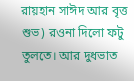রায়হান সাঈদ আর বৃত্ত শুভ) রওনা দিলো ফটু তুলতে। আর দুধভাত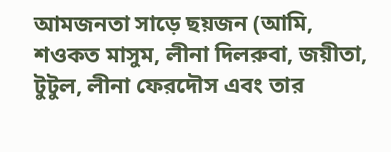আমজনতা সাড়ে ছয়জন (আমি, শওকত মাসুম, লীনা দিলরুবা, জয়ীতা, টুটুল, লীনা ফেরদৌস এবং তার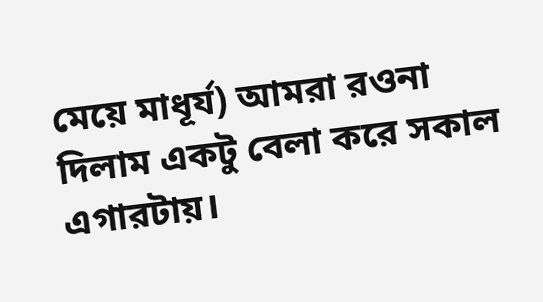মেয়ে মাধূর্য) আমরা রওনা দিলাম একটু বেলা করে সকাল এগারটায়।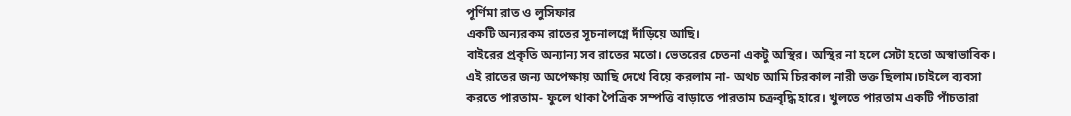পূর্ণিমা রাত ও লুসিফার
একটি অন্যরকম রাতের সূচনালগ্নে দাঁড়িয়ে আছি।
বাইরের প্রকৃতি অন্যান্য সব রাতের মতো। ভেতরের চেতনা একটু অস্থির। অস্থির না হলে সেটা হতো অস্বাভাবিক। এই রাতের জন্য অপেক্ষায় আছি দেখে বিয়ে করলাম না- অথচ আমি চিরকাল নারী ভক্ত ছিলাম।চাইলে ব্যবসা করতে পারতাম- ফুলে থাকা পৈত্রিক সম্পত্তি বাড়াতে পারতাম চক্রবৃদ্ধি হারে। খুলতে পারতাম একটি পাঁচতারা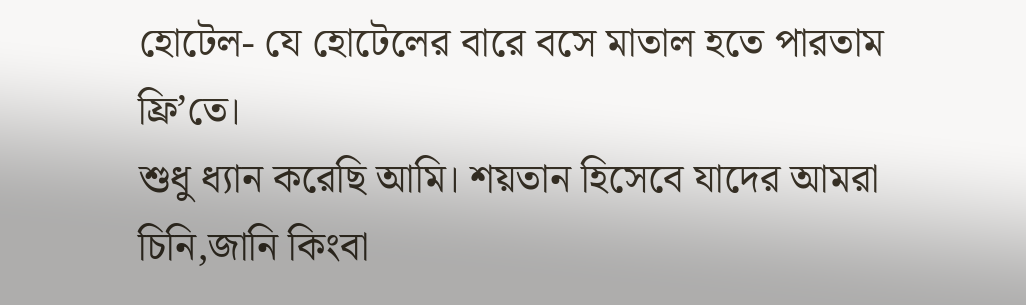হোটেল- যে হোটেলের বারে বসে মাতাল হতে পারতাম ফ্রি’তে।
শুধু ধ্যান করেছি আমি। শয়তান হিসেবে যাদের আমরা চিনি,জানি কিংবা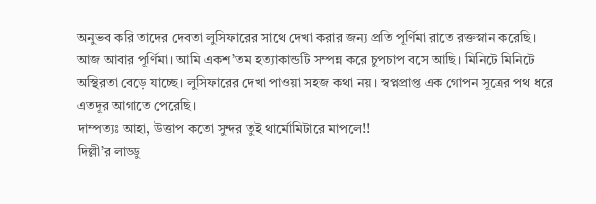অনুভব করি তাদের দেবতা লুসিফারের সাথে দেখা করার জন্য প্রতি পূর্ণিমা রাতে রক্তস্নান করেছি।
আজ আবার পূর্ণিমা। আমি একশ’তম হত্যাকান্ডটি সম্পন্ন করে চুপচাপ বসে আছি। মিনিটে মিনিটে অস্থিরতা বেড়ে যাচ্ছে। লুসিফারের দেখা পাওয়া সহজ কথা নয়। স্বপ্নপ্রাপ্ত এক গোপন সূত্রের পথ ধরে এতদূর আগাতে পেরেছি।
দাম্পত্যঃ আহা, উত্তাপ কতো সুন্দর তুই থার্মোমিটারে মাপলে!!
দিল্লী’র লাড্ডু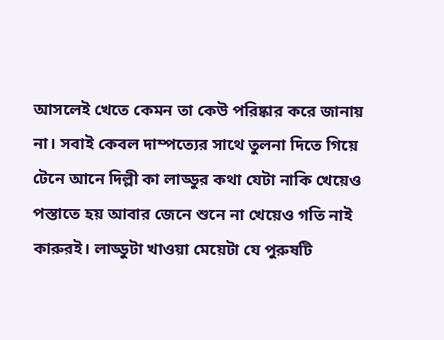আসলেই খেতে কেমন তা কেউ পরিষ্কার করে জানায় না। সবাই কেবল দাম্পত্যের সাথে তুলনা দিতে গিয়ে টেনে আনে দিল্লী কা লাড্ডুর কথা যেটা নাকি খেয়েও পস্তাতে হয় আবার জেনে শুনে না খেয়েও গতি নাই কারুরই। লাড্ডুটা খাওয়া মেয়েটা যে পুরুষটি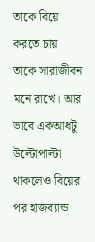তাকে বিয়ে করতে চায় তাকে সারাজীবন মনে রাখে। আর ভাবে একআধটু উল্টোপাল্টা থাকলেও বিয়ের পর হাজব্যান্ড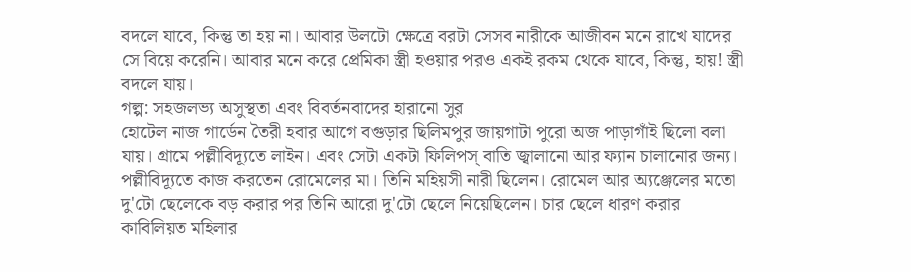বদলে যাবে, কিন্তু তা হয় না। আবার উলটো ক্ষেত্রে বরটা সেসব নারীকে আজীবন মনে রাখে যাদের সে বিয়ে করেনি। আবার মনে করে প্রেমিকা স্ত্রী হওয়ার পরও একই রকম থেকে যাবে, কিন্তু, হায়! স্ত্রী বদলে যায়।
গল্প: সহজলভ্য অসুস্থতা এবং বিবর্তনবাদের হারানো সুর
হোটেল নাজ গার্ডেন তৈরী হবার আগে বগুড়ার ছিলিমপুর জায়গাটা পুরো অজ পাড়াগাঁই ছিলো বলা যায়। গ্রামে পল্লীবিদ্যূতে লাইন। এবং সেটা একটা ফিলিপস্ বাতি জ্বালানো আর ফ্যান চালানোর জন্য। পল্লীবিদ্যূতে কাজ করতেন রোমেলের মা। তিনি মহিয়সী নারী ছিলেন। রোমেল আর অ্যঞ্জেলের মতো দু'টো ছেলেকে বড় করার পর তিনি আরো দু'টো ছেলে নিয়েছিলেন। চার ছেলে ধারণ করার কাবিলিয়ত মহিলার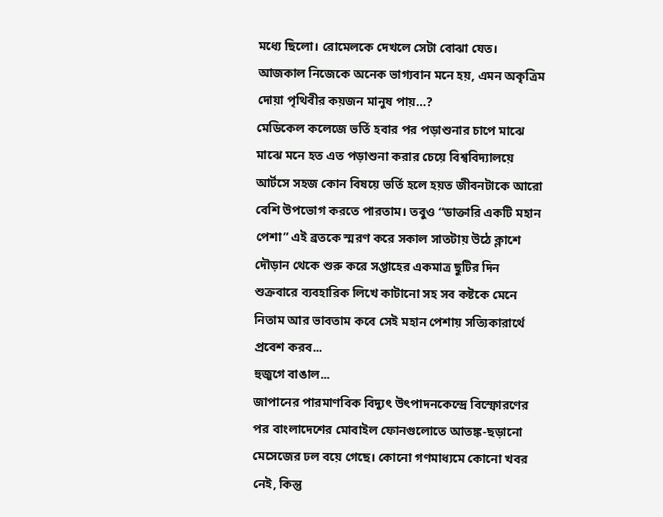মধ্যে ছিলো। রোমেলকে দেখলে সেটা বোঝা যেত।
আজকাল নিজেকে অনেক ভাগ্যবান মনে হয়, এমন অকৃত্রিম দোয়া পৃথিবীর কয়জন মানুষ পায়…?
মেডিকেল কলেজে ভর্তি হবার পর পড়াশুনার চাপে মাঝে মাঝে মনে হত এত পড়াশুনা করার চেয়ে বিশ্ববিদ্যালয়ে আর্টসে সহজ কোন বিষয়ে ভর্তি হলে হয়ত জীবনটাকে আরো বেশি উপভোগ করতে পারতাম। তবুও “ডাক্তারি একটি মহান পেশা” এই ব্রতকে স্মরণ করে সকাল সাতটায় উঠে ক্লাশে দৌড়ান থেকে শুরু করে সপ্তাহের একমাত্র ছুটির দিন শুক্রবারে ব্যবহারিক লিখে কাটানো সহ সব কষ্টকে মেনে নিতাম আর ভাবতাম কবে সেই মহান পেশায় সত্যিকারার্থে প্রবেশ করব...
হুজুগে বাঙাল...
জাপানের পারমাণবিক বিদ্যুৎ উৎপাদনকেন্দ্রে বিস্ফোরণের পর বাংলাদেশের মোবাইল ফোনগুলোতে আতঙ্ক-ছড়ানো মেসেজের ঢল বয়ে গেছে। কোনো গণমাধ্যমে কোনো খবর নেই, কিন্তু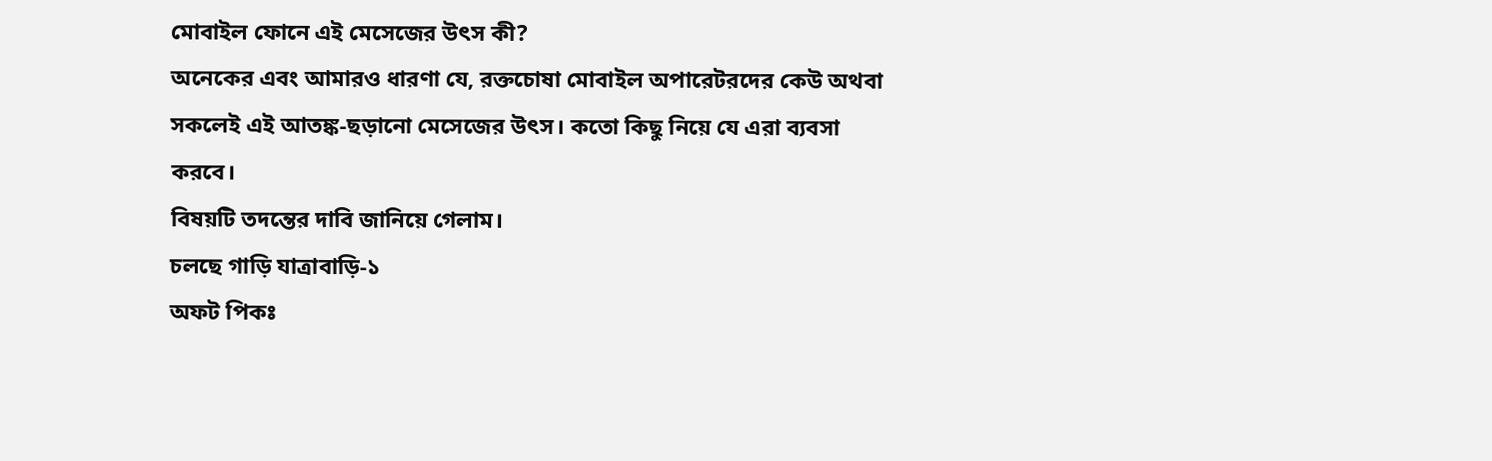মোবাইল ফোনে এই মেসেজের উৎস কী?
অনেকের এবং আমারও ধারণা যে, রক্তচোষা মোবাইল অপারেটরদের কেউ অথবা সকলেই এই আতঙ্ক-ছড়ানো মেসেজের উৎস। কতো কিছু নিয়ে যে এরা ব্যবসা করবে।
বিষয়টি তদন্তের দাবি জানিয়ে গেলাম।
চলছে গাড়ি যাত্রাবাড়ি-১
অফট পিকঃ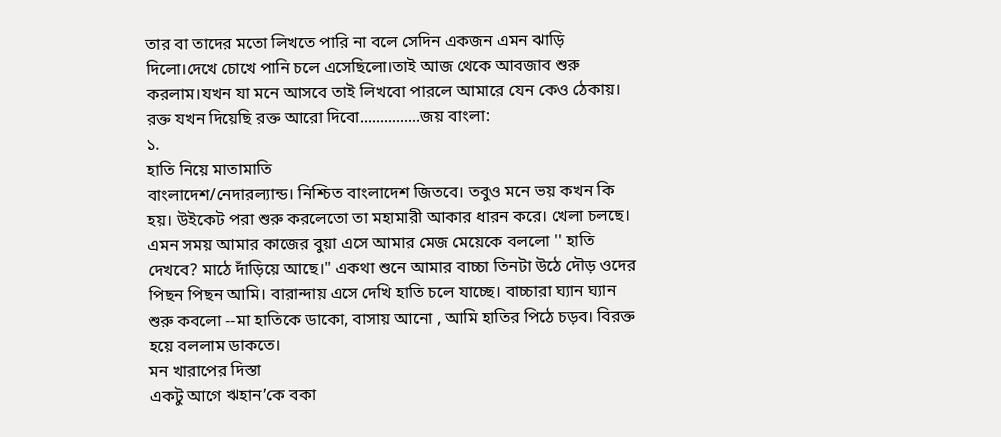তার বা তাদের মতো লিখতে পারি না বলে সেদিন একজন এমন ঝাড়ি দিলো।দেখে চোখে পানি চলে এসেছিলো।তাই আজ থেকে আবজাব শুরু করলাম।যখন যা মনে আসবে তাই লিখবো পারলে আমারে যেন কেও ঠেকায়।
রক্ত যখন দিয়েছি রক্ত আরো দিবো...............জয় বাংলা:
১.
হাতি নিয়ে মাতামাতি
বাংলাদেশ/নেদারল্যান্ড। নিশ্চিত বাংলাদেশ জিতবে। তবুও মনে ভয় কখন কি হয়। উইকেট পরা শুরু করলেতো তা মহামারী আকার ধারন করে। খেলা চলছে। এমন সময় আমার কাজের বুয়া এসে আমার মেজ মেয়েকে বললো '' হাতি দেখবে? মাঠে দাঁড়িয়ে আছে।" একথা শুনে আমার বাচ্চা তিনটা উঠে দৌড় ওদের পিছন পিছন আমি। বারান্দায় এসে দেখি হাতি চলে যাচ্ছে। বাচ্চারা ঘ্যান ঘ্যান শুরু কবলো --মা হাতিকে ডাকো, বাসায় আনো , আমি হাতির পিঠে চড়ব। বিরক্ত হয়ে বললাম ডাকতে।
মন খারাপের দিস্তা
একটু আগে ঋহান’কে বকা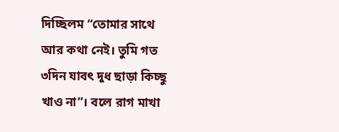দিচ্ছিলম “তোমার সাথে আর কথা নেই। তুমি গত ৩দিন যাবৎ দুধ ছাড়া কিচ্ছু খাও না”। বলে রাগ মাখা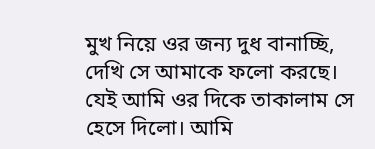মুখ নিয়ে ওর জন্য দুধ বানাচ্ছি, দেখি সে আমাকে ফলো করছে। যেই আমি ওর দিকে তাকালাম সে হেসে দিলো। আমি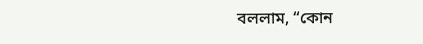বললাম, “কোন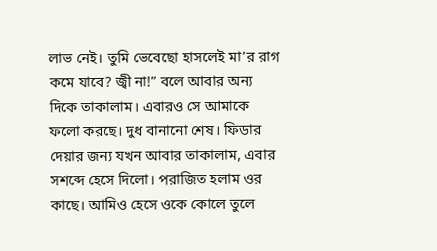লাভ নেই। তুমি ভেবেছো হাসলেই মা’র রাগ কমে যাবে? জ্বী না!” বলে আবার অন্য দিকে তাকালাম। এবারও সে আমাকে ফলো করছে। দুধ বানানো শেষ। ফিডার দেয়ার জন্য যখন আবার তাকালাম, এবার সশব্দে হেসে দিলো। পরাজিত হলাম ওর কাছে। আমিও হেসে ওকে কোলে তুলে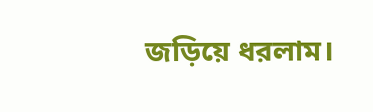জড়িয়ে ধরলাম।